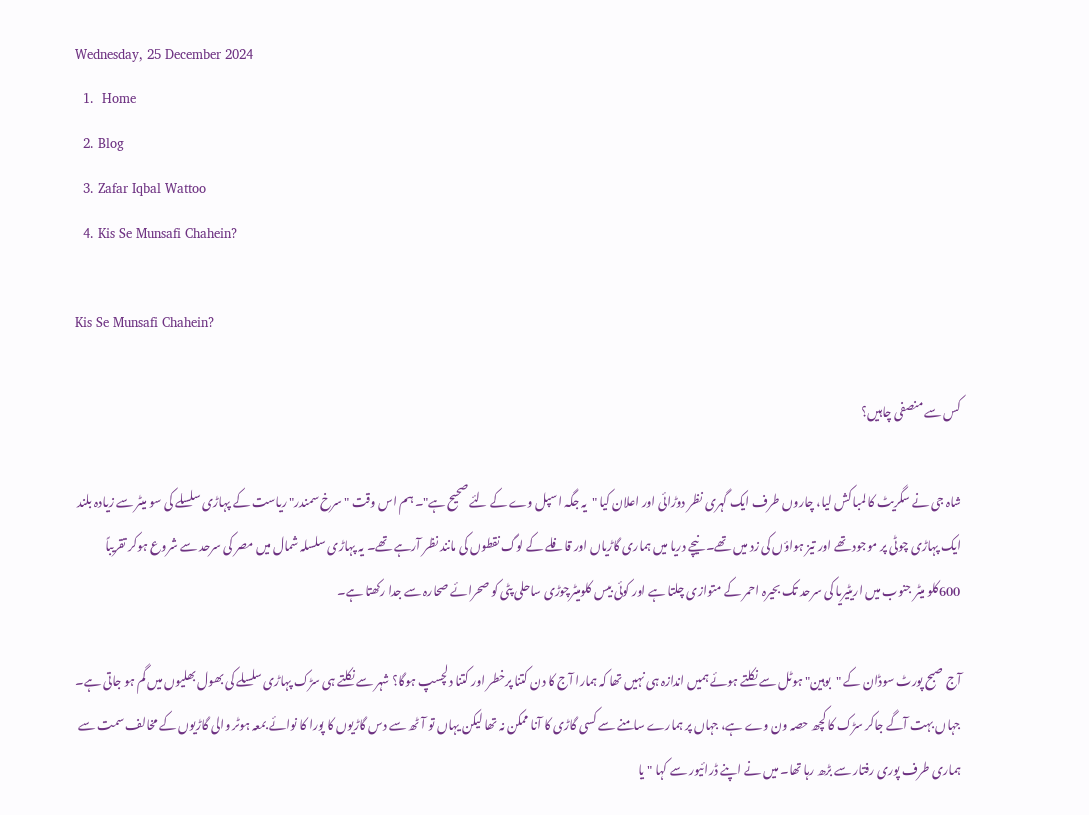Wednesday, 25 December 2024
  1.  Home
  2. Blog
  3. Zafar Iqbal Wattoo
  4. Kis Se Munsafi Chahein?

Kis Se Munsafi Chahein?

کس سے منصفی چاہیں؟

شاہ جی نے سگریٹ کا لمبا کش لیا، چاروں طرف ایک گہری نظر دوڑائی اور اعلان کیا "یہ جگہ اسپل وے کے لئے صحیح ہے"۔ ہم اس وقت "سرخ سمندر" ریاست کے پہاڑی سلسلے کی سو میٹر سے زیادہ بلند ایک پہاڑی چوٹی پر موجود تھے اور تیز ہواؤں کی زد میں تھے۔ نیچے دریا میں ہماری گاڑیاں اور قافلے کے لوگ نقطوں کی مانند نظر آرہے تھے۔ یہ پہاڑی سلسلہ شمال میں مصر کی سرحد سے شروع ہوکر تقریباً 600کلو میٹر جنوب میں اریٹیریا کی سرحد تک بحیرہ احمر کے متوازی چلتا ہے اور کوئی بیس کلومیٹرچوڑی ساحلی پٹی کو صحرائے صحارہ سے جدا رکھتا ہے۔

آج صبح پورٹ سوڈان کے "بوہین" ہوٹل سے نکلتے ہوئے ہمیں اندازہ ہی نہیں تھا کہ ہمارا آج کا دن کتنا پرخطر اور کتنا دلچسپ ہوگا؟ شہر سے نکلتے ہی سڑک پہاڑی سلسلے کی بھول بھلیوں میں گم ہو جاتی ہے۔ جہاں بہت آگے جاکر سڑک کا کچھ حصہ ون وے ہے، جہاں پر ہمارے سامنے سے کسی گاڑی کا آنا ممکن نہ تھا لیکن یہاں تو آٹھ سے دس گاڑیوں کا پورا کا نوائے بمعہ ہوٹر والی گاڑیوں کے مخالف سمت سے ہماری طرف پوری رفتار سے بڑھ رہا تھا۔ میں نے اپنے ڈرائیور سے کہا "یا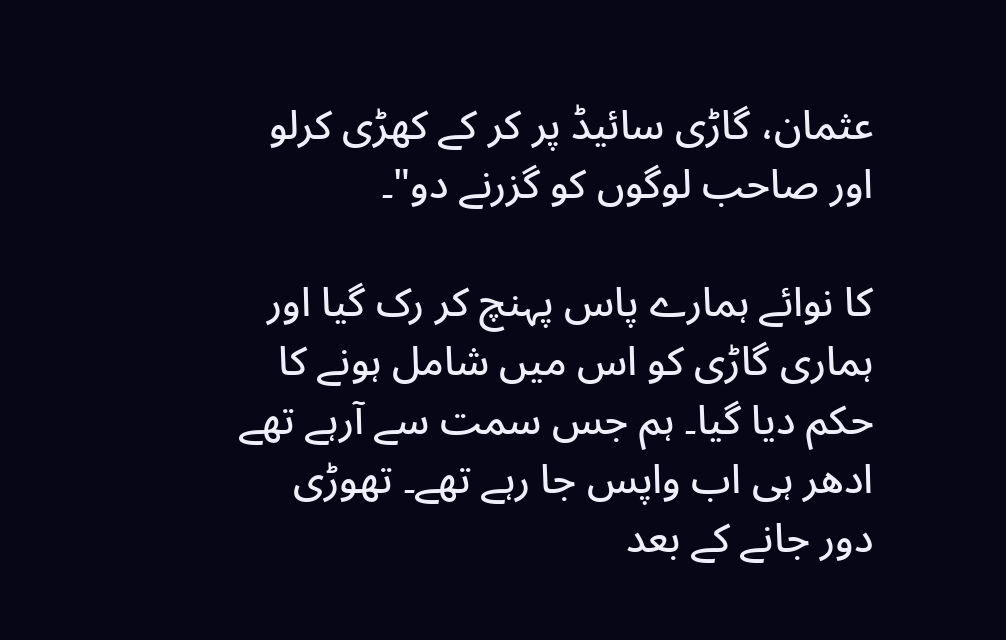عثمان، گاڑی سائیڈ پر کر کے کھڑی کرلو اور صاحب لوگوں کو گزرنے دو"۔

کا نوائے ہمارے پاس پہنچ کر رک گیا اور ہماری گاڑی کو اس میں شامل ہونے کا حکم دیا گیا۔ ہم جس سمت سے آرہے تھے ادھر ہی اب واپس جا رہے تھے۔ تھوڑی دور جانے کے بعد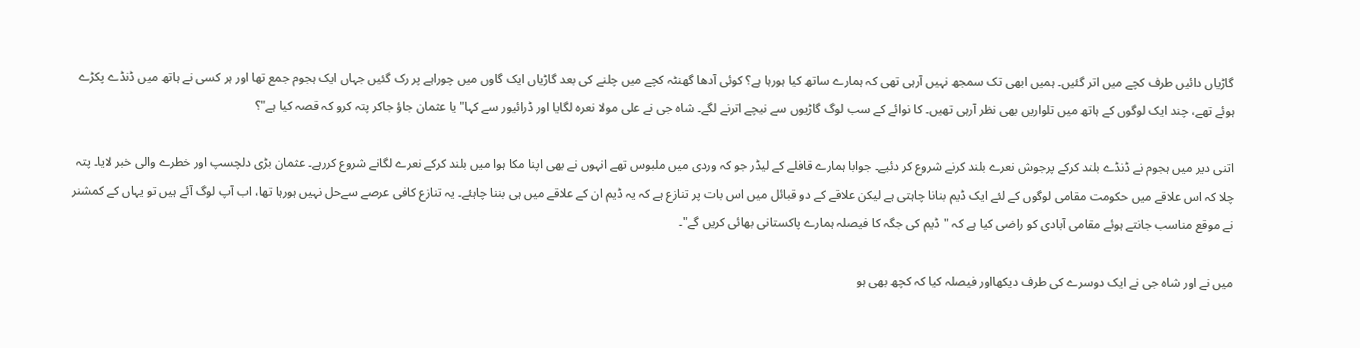گاڑیاں دائیں طرف کچے میں اتر گئیں۔ ہمیں ابھی تک سمجھ نہیں آرہی تھی کہ ہمارے ساتھ کیا ہورہا ہے؟ کوئی آدھا گھنٹہ کچے میں چلنے کی بعد گاڑیاں ایک گاوں میں چوراہے پر رک گئیں جہاں ایک ہجوم جمع تھا اور ہر کسی نے ہاتھ میں ڈنڈے پکڑے ہوئے تھے، چند ایک لوگوں کے ہاتھ میں تلواریں بھی نظر آرہی تھیں۔ کا نوائے کے سب لوگ گاڑیوں سے نیچے اترنے لگے۔ شاہ جی نے علی مولا نعرہ لگایا اور ڈرائیور سے کہا"یا عثمان جاؤ جاکر پتہ کرو کہ قصہ کیا ہے"؟

اتنی دیر میں ہجوم نے ڈنڈے بلند کرکے پرجوش نعرے بلند کرنے شروع کر دئیے۔ جوابا ہمارے قافلے کے لیڈر جو کہ وردی میں ملبوس تھے انہوں نے بھی اپنا مکا ہوا میں بلند کرکے نعرے لگانے شروع کررہے۔ عثمان بڑی دلچسپ اور خطرے والی خبر لایا۔ پتہ چلا کہ اس علاقے میں حکومت مقامی لوگوں کے لئے ایک ڈیم بنانا چاہتی ہے لیکن علاقے کے دو قبائل میں اس بات پر تنازع ہے کہ یہ ڈیم ان کے علاقے میں ہی بننا چاہئے۔ یہ تنازع کافی عرصے سےحل نہیں ہورہا تھا، اب آپ لوگ آئے ہیں تو یہاں کے کمشنر نے موقع مناسب جانتے ہوئے مقامی آبادی کو راضی کیا ہے کہ "ڈیم کی جگہ کا فیصلہ ہمارے پاکستانی بھائی کریں گے"۔

میں نے اور شاہ جی نے ایک دوسرے کی طرف دیکھااور فیصلہ کیا کہ کچھ بھی ہو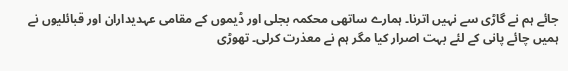جائے ہم نے گاڑی سے نہیں اترنا۔ ہمارے ساتھی محکمہ بجلی اور ڈیموں کے مقامی عہدیداران اور قبائلیوں نے ہمیں چائے پانی کے لئے بہت اصرار کیا مگر ہم نے معذرت کرلی۔ تھوڑی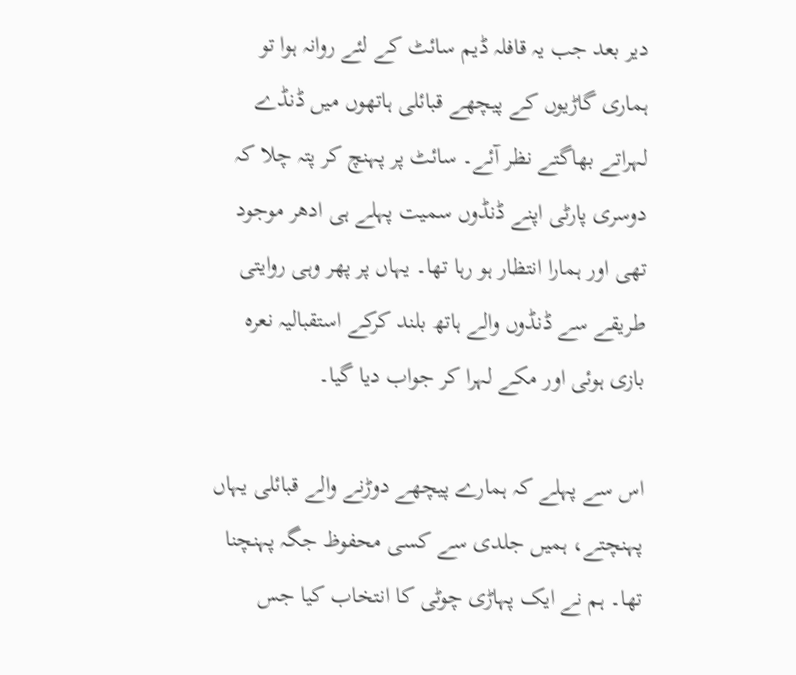دیر بعد جب یہ قافلہ ڈیم سائٹ کے لئے روانہ ہوا تو ہماری گاڑیوں کے پیچھے قبائلی ہاتھوں میں ڈنڈے لہراتے بھاگتے نظر آئے۔ سائٹ پر پہنچ کر پتہ چلا کہ دوسری پارٹی اپنے ڈنڈوں سمیت پہلے ہی ادھر موجود تھی اور ہمارا انتظار ہو رہا تھا۔ یہاں پر پھر وہی روایتی طریقے سے ڈنڈوں والے ہاتھ بلند کرکے استقبالیہ نعرہ بازی ہوئی اور مکے لہرا کر جواب دیا گیا۔

اس سے پہلے کہ ہمارے پیچھے دوڑنے والے قبائلی یہاں پہنچتے، ہمیں جلدی سے کسی محفوظ جگہ پہنچنا تھا۔ ہم نے ایک پہاڑی چوٹی کا انتخاب کیا جس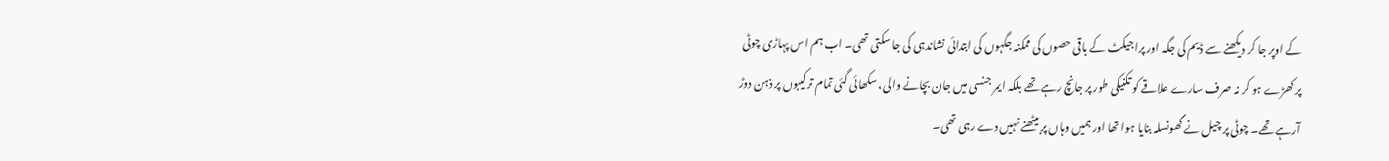کے اوپر جا کر دیکھنے سے ڈیم کی جگہ اور پراجیکٹ کے باقی حصوں کی ممکنہ جگہوں کی ابتدائی نشاندہی کی جا سکتی تھی۔ اب ہم اس پہاڑی چوٹی پر کھڑے ہو کر نہ صرف سارے علاقے کو تکنیکی طور پر جانچ رہے تھے بلکہ ایمر جنسی میں جان بچانے والی، سکھائی گئی تمام ترکیبوں پر ذہن دوڑ آرہے تھے۔ چوٹی پر چیل نے گھونسلہ بنایا ہوا تھا اور ہمیں وہاں پر بیٹھنے نہیں دے رہی تھی۔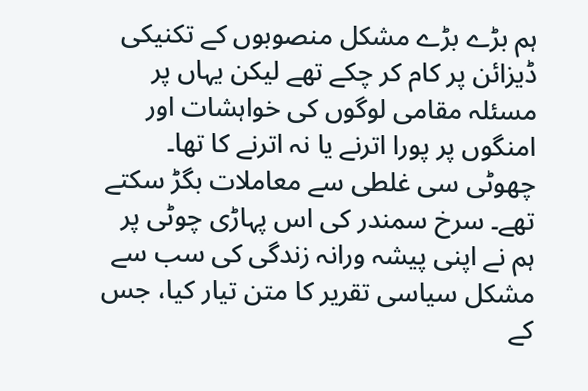ہم بڑے بڑے مشکل منصوبوں کے تکنیکی ڈیزائن پر کام کر چکے تھے لیکن یہاں پر مسئلہ مقامی لوگوں کی خواہشات اور امنگوں پر پورا اترنے یا نہ اترنے کا تھا۔ چھوٹی سی غلطی سے معاملات بگڑ سکتے تھے۔ سرخ سمندر کی اس پہاڑی چوٹی پر ہم نے اپنی پیشہ ورانہ زندگی کی سب سے مشکل سیاسی تقریر کا متن تیار کیا، جس کے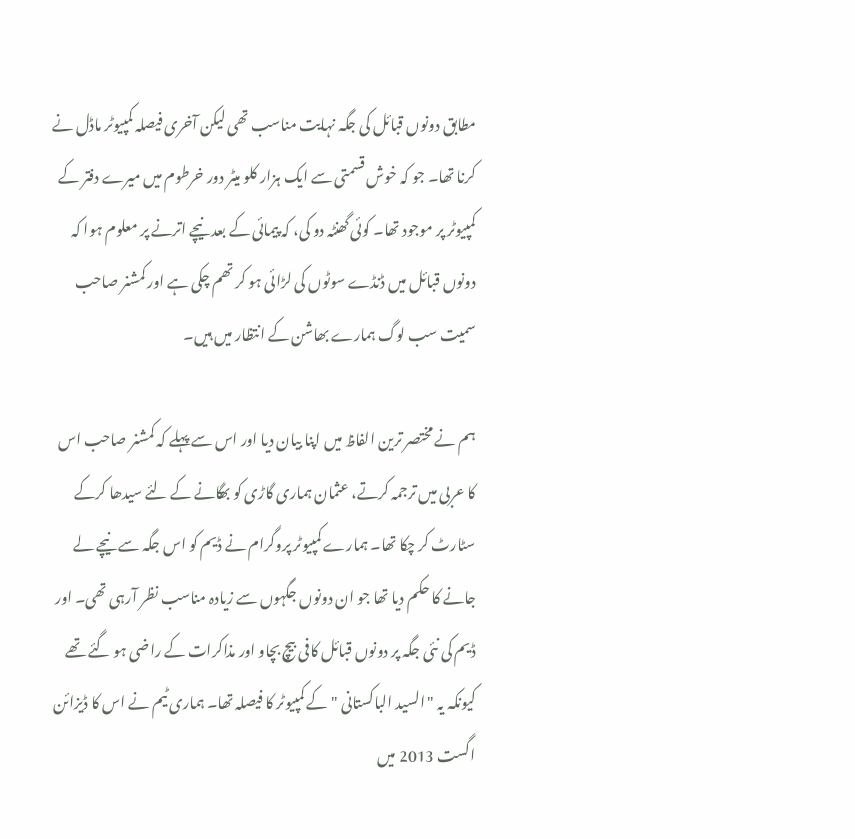مطابق دونوں قبائل کی جگہ نہایت مناسب تھی لیکن آخری فیصلہ کمپیوٹر ماڈل نے کرنا تھا۔ جو کہ خوش قسمتی سے ایک ہزار کلو میٹر دور خرطوم میں میرے دفتر کے کمپیوٹر پر موجود تھا۔ کوئی گھنٹہ دو کی، کہ پیمائی کے بعد نیچے اترنے پر معلوم ہوا کہ دونوں قبائل میں ڈنڈے سوٹوں کی لڑائی ہو کر تھم چکی ہے اور کمشنر صاحب سمیت سب لوگ ہمارے بھاشن کے انتظار میں ہیں۔

ہم نے مختصر ترین الفاظ میں اپنا بیان دیا اور اس سے پہلے کہ کمشنر صاحب اس کا عربی میں ترجمہ کرتے، عثمان ہماری گاڑی کو بھگانے کے لئے سیدھا کرکے سٹارٹ کر چکا تھا۔ ہمارے کمپیوٹر پروگرام نے ڈیم کو اس جگہ سے نیچے لے جانے کا حکم دیا تھا جو ان دونوں جگہوں سے زیادہ مناسب نظر آرہی تھی۔ اور ڈیم کی نئی جگہ پر دونوں قبائل کافی بیچ بچاو اور مذاکرات کے راضی ہو گئے تھے کیونکہ یہ "السید الباکستانی "کے کمپیوٹر کا فیصلہ تھا۔ ہماری ٹیم نے اس کا ڈیزائن اگست 2013 میں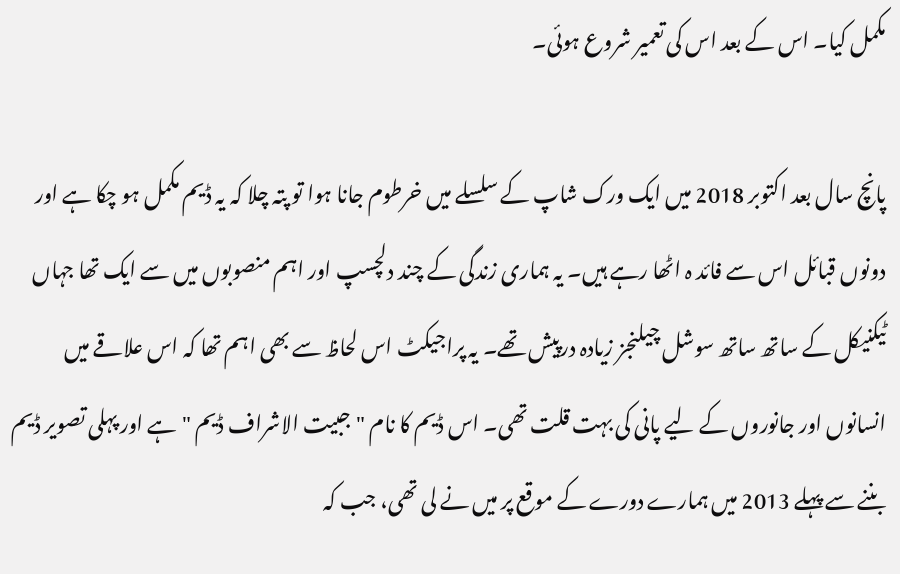مکمل کیا۔ اس کے بعد اس کی تعمیر شروع ہوئی۔

پانچ سال بعد اکتوبر 2018 میں ایک ورک شاپ کے سلسلے میں خرطوم جانا ہوا تو پتہ چلا کہ یہ ڈیم مکمل ہو چکا ہے اور دونوں قبائل اس سے فائد ہ اٹھا رہے ہیں۔ یہ ہماری زندگی کے چند دلچسپ اور اہم منصوبوں میں سے ایک تھا جہاں ٹیکنیکل کے ساتھ ساتھ سوشل چیلنجز زیادہ درپیش تھے۔ یہ پراجیکٹ اس لحاظ سے بھی اہم تھا کہ اس علاقے میں انسانوں اور جانوروں کے لیے پانی کی بہت قلت تھی۔ اس ڈیم کا نام "جبیت الاشراف ڈیم "ہے اور پہلی تصویر ڈیم بننے سے پہلے 2013 میں ہمارے دورے کے موقع پر میں نے لی تھی، جب کہ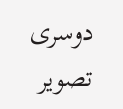دوسری تصویر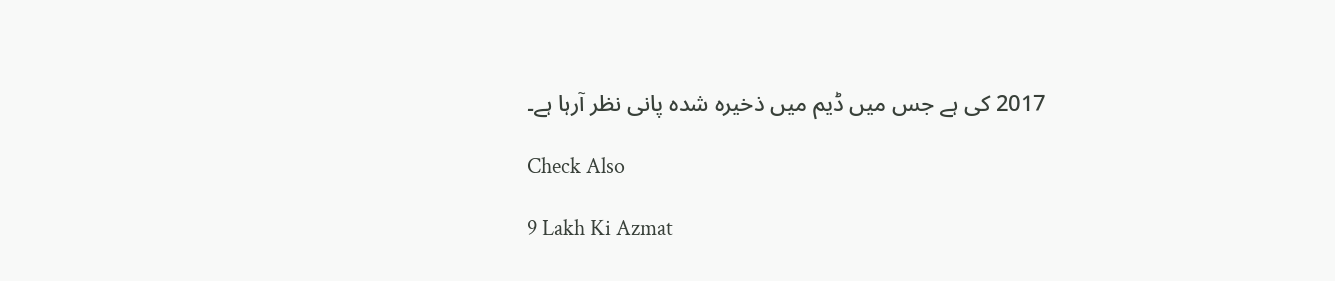2017 کی ہے جس میں ڈیم میں ذخیرہ شدہ پانی نظر آرہا ہے۔

Check Also

9 Lakh Ki Azmat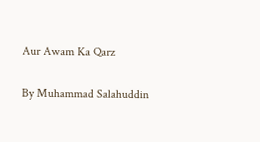Aur Awam Ka Qarz

By Muhammad Salahuddin